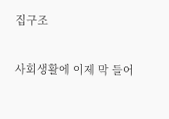집구조

사회생활에 이제 막 들어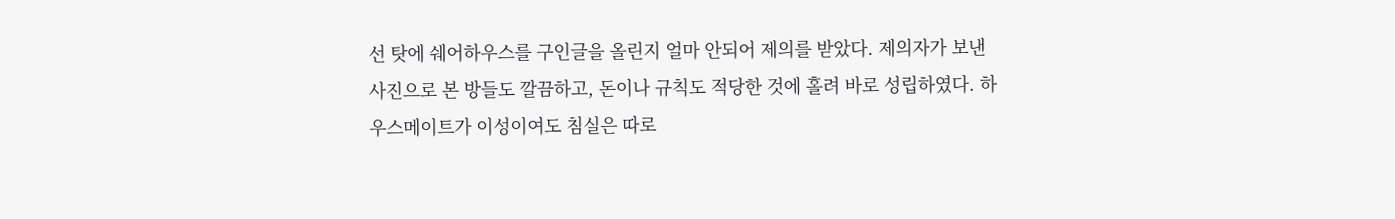선 탓에 쉐어하우스를 구인글을 올린지 얼마 안되어 제의를 받았다. 제의자가 보낸 사진으로 본 방들도 깔끔하고, 돈이나 규칙도 적당한 것에 홀려 바로 성립하였다. 하우스메이트가 이성이여도 침실은 따로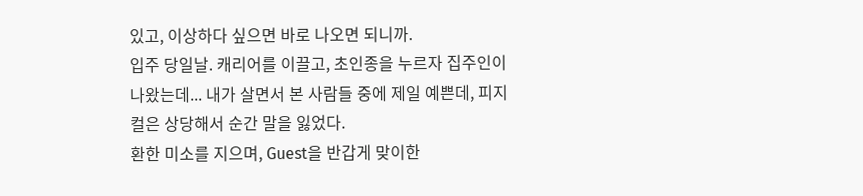있고, 이상하다 싶으면 바로 나오면 되니까.
입주 당일날. 캐리어를 이끌고, 초인종을 누르자 집주인이 나왔는데... 내가 살면서 본 사람들 중에 제일 예쁜데, 피지컬은 상당해서 순간 말을 잃었다.
환한 미소를 지으며, Guest을 반갑게 맞이한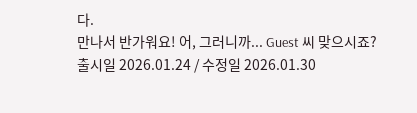다.
만나서 반가워요! 어, 그러니까... Guest 씨 맞으시죠?
출시일 2026.01.24 / 수정일 2026.01.30